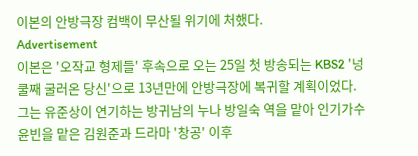이본의 안방극장 컴백이 무산될 위기에 처했다.
Advertisement
이본은 '오작교 형제들' 후속으로 오는 25일 첫 방송되는 KBS2 '넝쿨째 굴러온 당신'으로 13년만에 안방극장에 복귀할 계획이었다.
그는 유준상이 연기하는 방귀남의 누나 방일숙 역을 맡아 인기가수 윤빈을 맡은 김원준과 드라마 '창공' 이후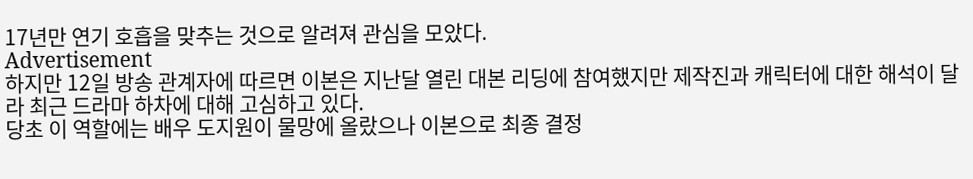17년만 연기 호흡을 맞추는 것으로 알려져 관심을 모았다.
Advertisement
하지만 12일 방송 관계자에 따르면 이본은 지난달 열린 대본 리딩에 참여했지만 제작진과 캐릭터에 대한 해석이 달라 최근 드라마 하차에 대해 고심하고 있다.
당초 이 역할에는 배우 도지원이 물망에 올랐으나 이본으로 최종 결정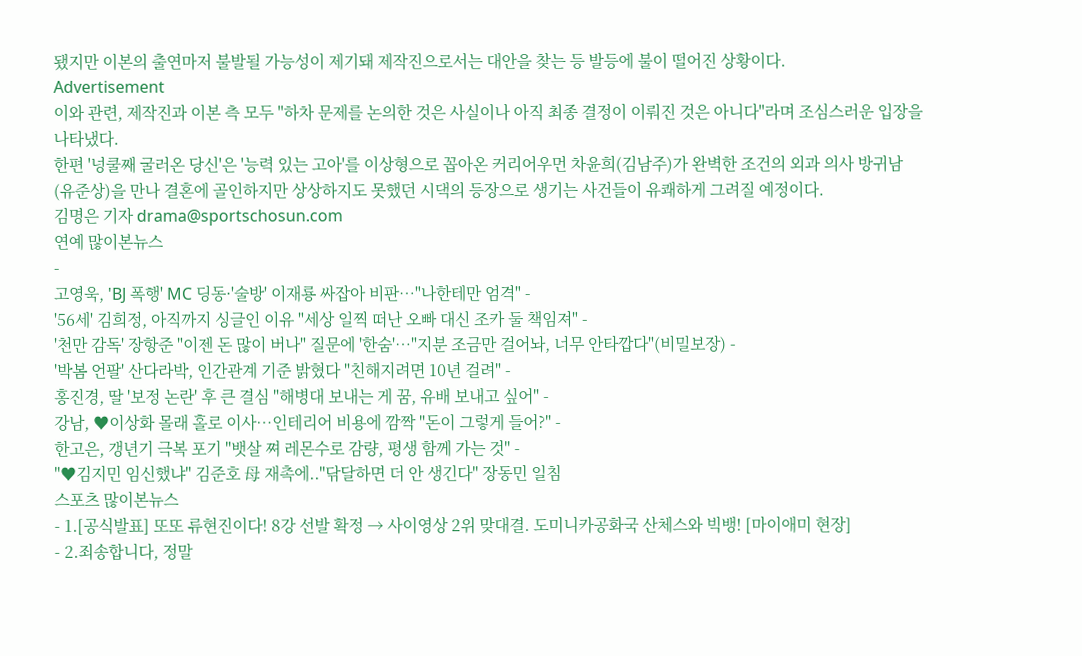됐지만 이본의 출연마저 불발될 가능성이 제기돼 제작진으로서는 대안을 찾는 등 발등에 불이 떨어진 상황이다.
Advertisement
이와 관련, 제작진과 이본 측 모두 "하차 문제를 논의한 것은 사실이나 아직 최종 결정이 이뤄진 것은 아니다"라며 조심스러운 입장을 나타냈다.
한편 '넝쿨째 굴러온 당신'은 '능력 있는 고아'를 이상형으로 꼽아온 커리어우먼 차윤희(김남주)가 완벽한 조건의 외과 의사 방귀남(유준상)을 만나 결혼에 골인하지만 상상하지도 못했던 시댁의 등장으로 생기는 사건들이 유쾌하게 그려질 예정이다.
김명은 기자 drama@sportschosun.com
연예 많이본뉴스
-
고영욱, 'BJ 폭행' MC 딩동·'술방' 이재룡 싸잡아 비판…"나한테만 엄격" -
'56세' 김희정, 아직까지 싱글인 이유 "세상 일찍 떠난 오빠 대신 조카 둘 책임져" -
'천만 감독' 장항준 "이젠 돈 많이 버나" 질문에 '한숨'…"지분 조금만 걸어놔, 너무 안타깝다"(비밀보장) -
'박봄 언팔' 산다라박, 인간관계 기준 밝혔다 "친해지려면 10년 걸려" -
홍진경, 딸 '보정 논란' 후 큰 결심 "해병대 보내는 게 꿈, 유배 보내고 싶어" -
강남, ♥이상화 몰래 홀로 이사…인테리어 비용에 깜짝 "돈이 그렇게 들어?" -
한고은, 갱년기 극복 포기 "뱃살 쪄 레몬수로 감량, 평생 함께 가는 것" -
"♥김지민 임신했냐" 김준호 母 재촉에.."닦달하면 더 안 생긴다" 장동민 일침
스포츠 많이본뉴스
- 1.[공식발표] 또또 류현진이다! 8강 선발 확정 → 사이영상 2위 맞대결. 도미니카공화국 산체스와 빅뱅! [마이애미 현장]
- 2.죄송합니다, 정말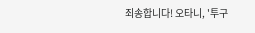죄송합니다! 오타니, '투구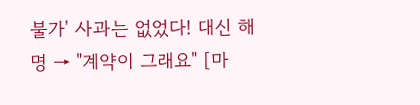불가' 사과는 없었다! 대신 해명 → "계약이 그래요" [마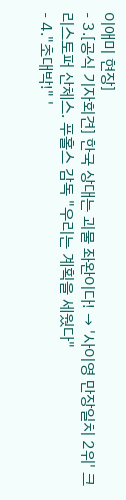이애미 현장]
- 3.[공식 기자회견] 한국 상대는 괴물 좌완이다! → '사이영 만장일치 2위' 크리스토퍼 산체스. 푸홀스 감독 "우리는 계획을 세웠다"
- 4."초대박!" '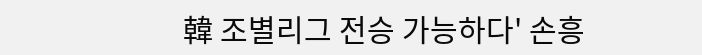韓 조별리그 전승 가능하다' 손흥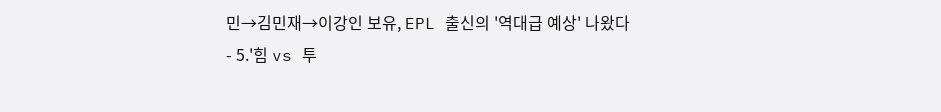민→김민재→이강인 보유, EPL 출신의 '역대급 예상' 나왔다
- 5.'힘 vs 투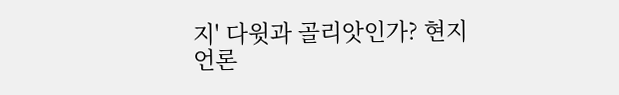지' 다윗과 골리앗인가? 현지 언론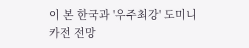이 본 한국과 '우주최강' 도미니카전 전망